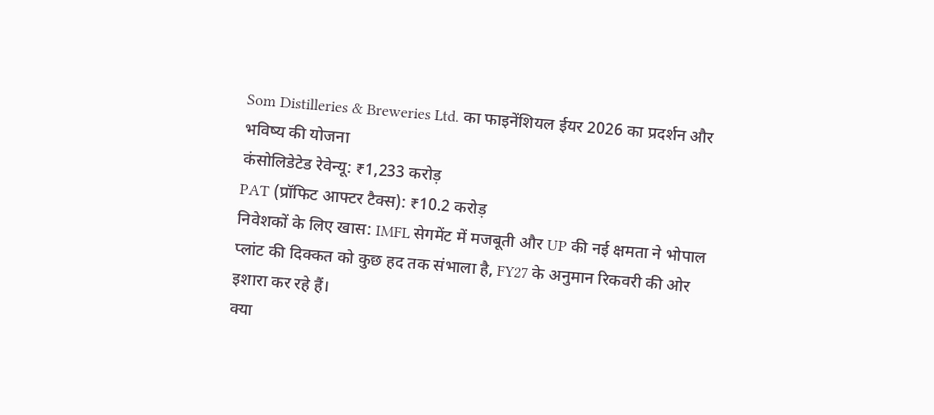Som Distilleries & Breweries Ltd. का फाइनेंशियल ईयर 2026 का प्रदर्शन और भविष्य की योजना
कंसोलिडेटेड रेवेन्यू: ₹1,233 करोड़
PAT (प्रॉफिट आफ्टर टैक्स): ₹10.2 करोड़
निवेशकों के लिए खास: IMFL सेगमेंट में मजबूती और UP की नई क्षमता ने भोपाल प्लांट की दिक्कत को कुछ हद तक संभाला है, FY27 के अनुमान रिकवरी की ओर इशारा कर रहे हैं।
क्या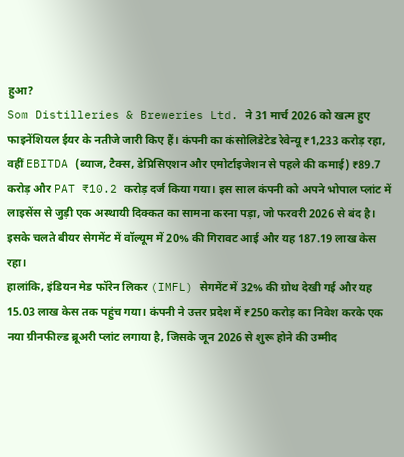हुआ?
Som Distilleries & Breweries Ltd. ने 31 मार्च 2026 को खत्म हुए फाइनेंशियल ईयर के नतीजे जारी किए हैं। कंपनी का कंसोलिडेटेड रेवेन्यू ₹1,233 करोड़ रहा, वहीं EBITDA (ब्याज, टैक्स, डेप्रिसिएशन और एमोर्टाइजेशन से पहले की कमाई) ₹89.7 करोड़ और PAT ₹10.2 करोड़ दर्ज किया गया। इस साल कंपनी को अपने भोपाल प्लांट में लाइसेंस से जुड़ी एक अस्थायी दिक्कत का सामना करना पड़ा, जो फरवरी 2026 से बंद है। इसके चलते बीयर सेगमेंट में वॉल्यूम में 20% की गिरावट आई और यह 187.19 लाख केस रहा।
हालांकि, इंडियन मेड फॉरेन लिकर (IMFL) सेगमेंट में 32% की ग्रोथ देखी गई और यह 15.03 लाख केस तक पहुंच गया। कंपनी ने उत्तर प्रदेश में ₹250 करोड़ का निवेश करके एक नया ग्रीनफील्ड ब्रूअरी प्लांट लगाया है, जिसके जून 2026 से शुरू होने की उम्मीद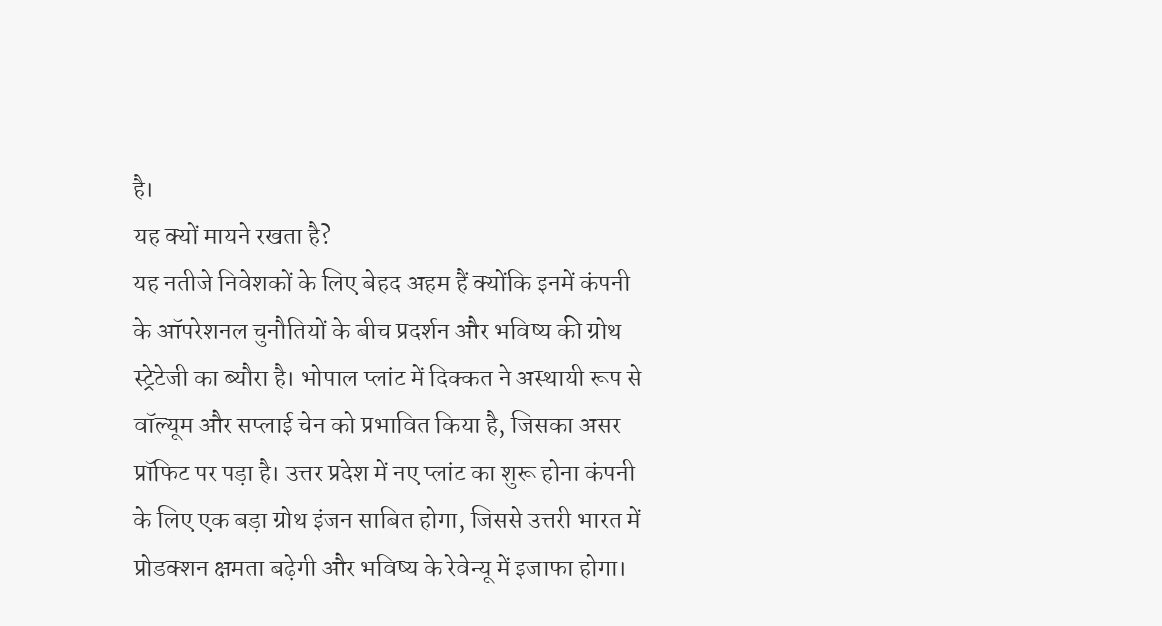है।
यह क्यों मायने रखता है?
यह नतीजे निवेशकों के लिए बेहद अहम हैं क्योंकि इनमें कंपनी के ऑपरेशनल चुनौतियों के बीच प्रदर्शन और भविष्य की ग्रोथ स्ट्रेटेजी का ब्यौरा है। भोपाल प्लांट में दिक्कत ने अस्थायी रूप से वॉल्यूम और सप्लाई चेन को प्रभावित किया है, जिसका असर प्रॉफिट पर पड़ा है। उत्तर प्रदेश में नए प्लांट का शुरू होना कंपनी के लिए एक बड़ा ग्रोथ इंजन साबित होगा, जिससे उत्तरी भारत में प्रोडक्शन क्षमता बढ़ेगी और भविष्य के रेवेन्यू में इजाफा होगा।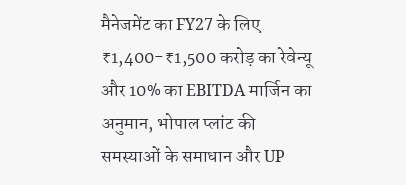मैनेजमेंट का FY27 के लिए ₹1,400-₹1,500 करोड़ का रेवेन्यू और 10% का EBITDA मार्जिन का अनुमान, भोपाल प्लांट की समस्याओं के समाधान और UP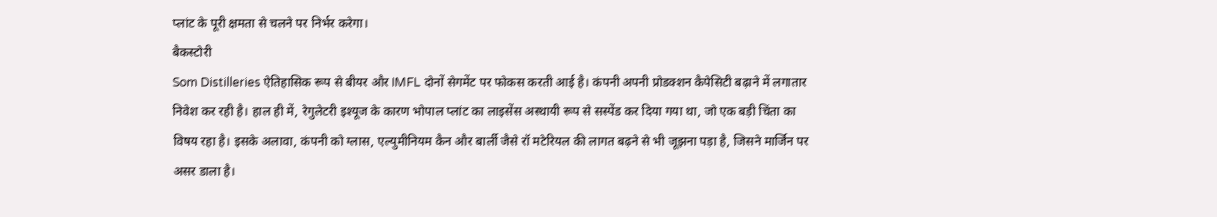प्लांट के पूरी क्षमता से चलने पर निर्भर करेगा।
बैकस्टोरी
Som Distilleries ऐतिहासिक रूप से बीयर और IMFL दोनों सेगमेंट पर फोकस करती आई है। कंपनी अपनी प्रोडक्शन कैपेसिटी बढ़ाने में लगातार निवेश कर रही है। हाल ही में, रेगुलेटरी इश्यूज के कारण भोपाल प्लांट का लाइसेंस अस्थायी रूप से सस्पेंड कर दिया गया था, जो एक बड़ी चिंता का विषय रहा है। इसके अलावा, कंपनी को ग्लास, एल्युमीनियम कैन और बार्ली जैसे रॉ मटेरियल की लागत बढ़ने से भी जूझना पड़ा है, जिसने मार्जिन पर असर डाला है।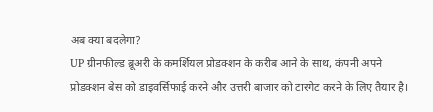अब क्या बदलेगा?
UP ग्रीनफील्ड ब्रूअरी के कमर्शियल प्रोडक्शन के करीब आने के साथ, कंपनी अपने प्रोडक्शन बेस को डाइवर्सिफाई करने और उत्तरी बाजार को टारगेट करने के लिए तैयार है।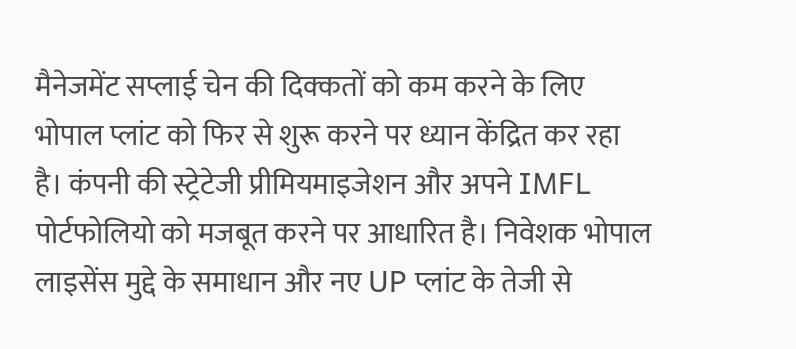मैनेजमेंट सप्लाई चेन की दिक्कतों को कम करने के लिए भोपाल प्लांट को फिर से शुरू करने पर ध्यान केंद्रित कर रहा है। कंपनी की स्ट्रेटेजी प्रीमियमाइजेशन और अपने IMFL पोर्टफोलियो को मजबूत करने पर आधारित है। निवेशक भोपाल लाइसेंस मुद्दे के समाधान और नए UP प्लांट के तेजी से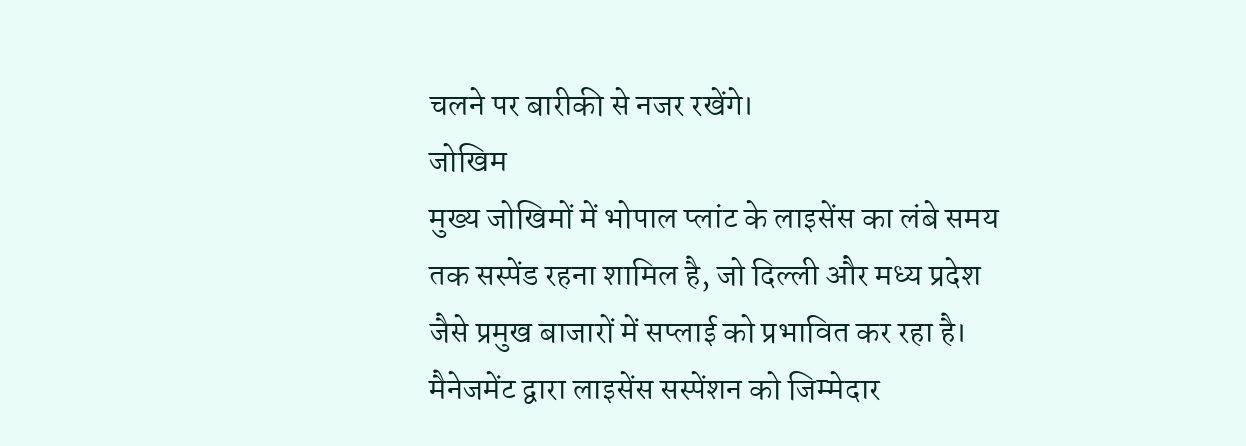चलने पर बारीकी से नजर रखेंगे।
जोखिम
मुख्य जोखिमों में भोपाल प्लांट के लाइसेंस का लंबे समय तक सस्पेंड रहना शामिल है, जो दिल्ली और मध्य प्रदेश जैसे प्रमुख बाजारों में सप्लाई को प्रभावित कर रहा है। मैनेजमेंट द्वारा लाइसेंस सस्पेंशन को जिम्मेदार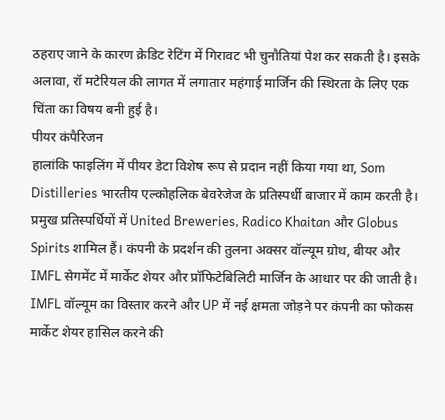ठहराए जाने के कारण क्रेडिट रेटिंग में गिरावट भी चुनौतियां पेश कर सकती है। इसके अलावा, रॉ मटेरियल की लागत में लगातार महंगाई मार्जिन की स्थिरता के लिए एक चिंता का विषय बनी हुई है।
पीयर कंपैरिजन
हालांकि फाइलिंग में पीयर डेटा विशेष रूप से प्रदान नहीं किया गया था, Som Distilleries भारतीय एल्कोहलिक बेवरेजेज के प्रतिस्पर्धी बाजार में काम करती है। प्रमुख प्रतिस्पर्धियों में United Breweries, Radico Khaitan और Globus Spirits शामिल हैं। कंपनी के प्रदर्शन की तुलना अक्सर वॉल्यूम ग्रोथ, बीयर और IMFL सेगमेंट में मार्केट शेयर और प्रॉफिटेबिलिटी मार्जिन के आधार पर की जाती है। IMFL वॉल्यूम का विस्तार करने और UP में नई क्षमता जोड़ने पर कंपनी का फोकस मार्केट शेयर हासिल करने की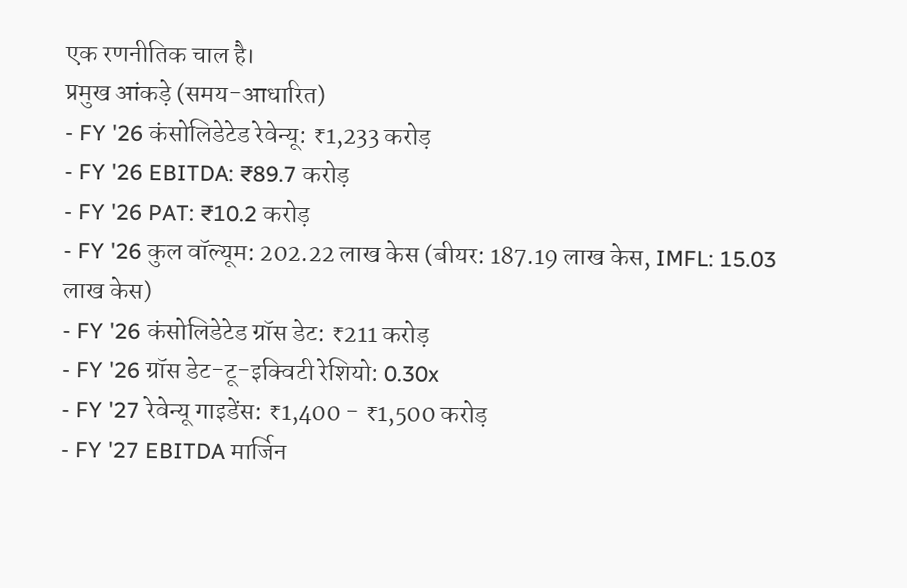एक रणनीतिक चाल है।
प्रमुख आंकड़े (समय-आधारित)
- FY '26 कंसोलिडेटेड रेवेन्यू: ₹1,233 करोड़
- FY '26 EBITDA: ₹89.7 करोड़
- FY '26 PAT: ₹10.2 करोड़
- FY '26 कुल वॉल्यूम: 202.22 लाख केस (बीयर: 187.19 लाख केस, IMFL: 15.03 लाख केस)
- FY '26 कंसोलिडेटेड ग्रॉस डेट: ₹211 करोड़
- FY '26 ग्रॉस डेट-टू-इक्विटी रेशियो: 0.30x
- FY '27 रेवेन्यू गाइडेंस: ₹1,400 - ₹1,500 करोड़
- FY '27 EBITDA मार्जिन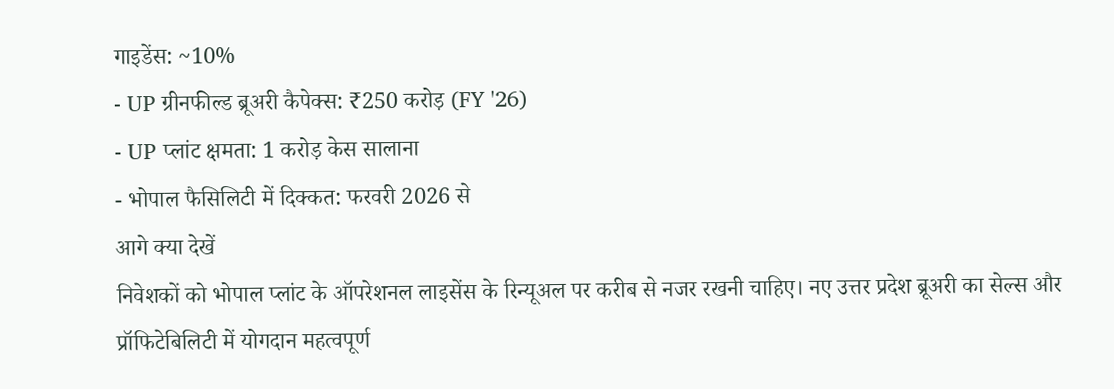गाइडेंस: ~10%
- UP ग्रीनफील्ड ब्रूअरी कैपेक्स: ₹250 करोड़ (FY '26)
- UP प्लांट क्षमता: 1 करोड़ केस सालाना
- भोपाल फैसिलिटी में दिक्कत: फरवरी 2026 से
आगे क्या देखें
निवेशकों को भोपाल प्लांट के ऑपरेशनल लाइसेंस के रिन्यूअल पर करीब से नजर रखनी चाहिए। नए उत्तर प्रदेश ब्रूअरी का सेल्स और प्रॉफिटेबिलिटी में योगदान महत्वपूर्ण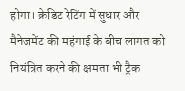होगा। क्रेडिट रेटिंग में सुधार और मैनेजमेंट की महंगाई के बीच लागत को नियंत्रित करने की क्षमता भी ट्रैक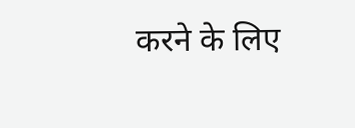करने के लिए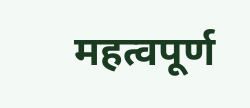महत्वपूर्ण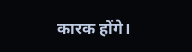कारक होंगे।